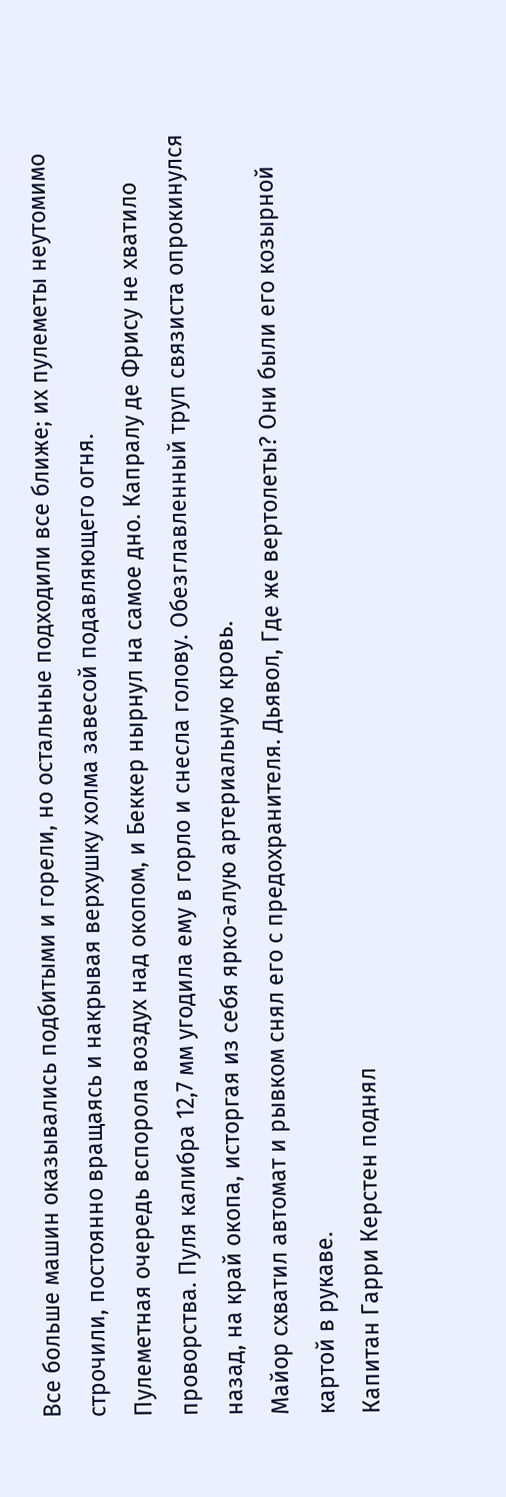Все больше машин оказывались подбитыми и горели, но остальные подходили все ближе; их пулеметы неутомимо строчили, постоянно вращаясь и накрывая верхушку холма завесой подавляющего огня.
Пулеметная очередь вспорола воздух над окопом, и Беккер нырнул на самое дно. Капралу де Фрису не хватило проворства. Пуля калибра 12,7 мм угодила ему в горло и снесла голову. Обезглавленный труп связиста опрокинулся назад, на край окопа, исторгая из себя ярко-алую артериальную кровь.
Майор схватил автомат и рывком снял его с предохранителя. Дьявол, Где же вертолеты? Они были его козырной картой в рукаве.
Капитан Гарри Керстен поднял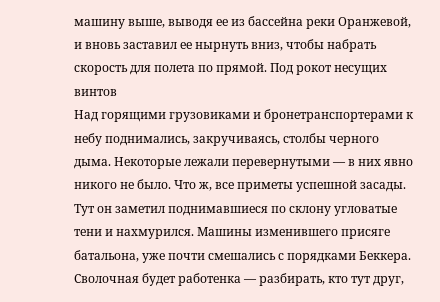машину выше, выводя ее из бассейна реки Оранжевой, и вновь заставил ее нырнуть вниз, чтобы набрать скорость для полета по прямой. Под рокот несущих винтов
Над горящими грузовиками и бронетранспортерами к небу поднимались, закручиваясь, столбы черного дыма. Некоторые лежали перевернутыми — в них явно никого не было. Что ж, все приметы успешной засады. Тут он заметил поднимавшиеся по склону угловатые тени и нахмурился. Машины изменившего присяге батальона, уже почти смешались с порядками Беккера. Сволочная будет работенка — разбирать, кто тут друг,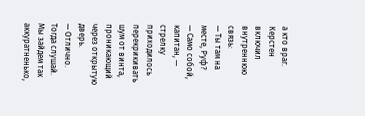а кто враг.
Керстен включил внутреннюю связь:
— Ты там на месте, Руф?
— Само собой, капитан, — стрелку приходилось перекрикивать шум от винта, проникающий через открытую дверь.
— Отлично. Тогда слушай. Мы зайдем так аккуратненько,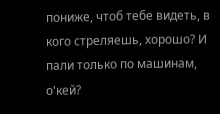пониже, чтоб тебе видеть, в кого стреляешь, хорошо? И пали только по машинам, о'кей?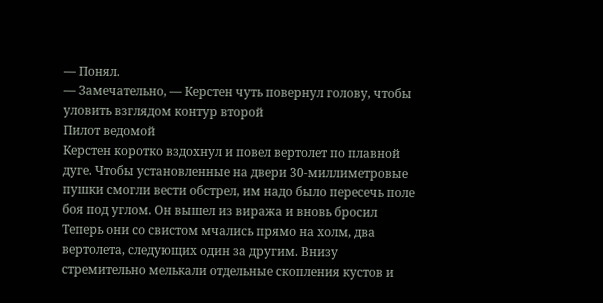— Понял.
— Замечательно, — Керстен чуть повернул голову, чтобы уловить взглядом контур второй
Пилот ведомой
Керстен коротко вздохнул и повел вертолет по плавной дуге. Чтобы установленные на двери 30-миллиметровые пушки смогли вести обстрел, им надо было пересечь поле боя под углом. Он вышел из виража и вновь бросил
Теперь они со свистом мчались прямо на холм, два вертолета, следующих один за другим. Внизу стремительно мелькали отдельные скопления кустов и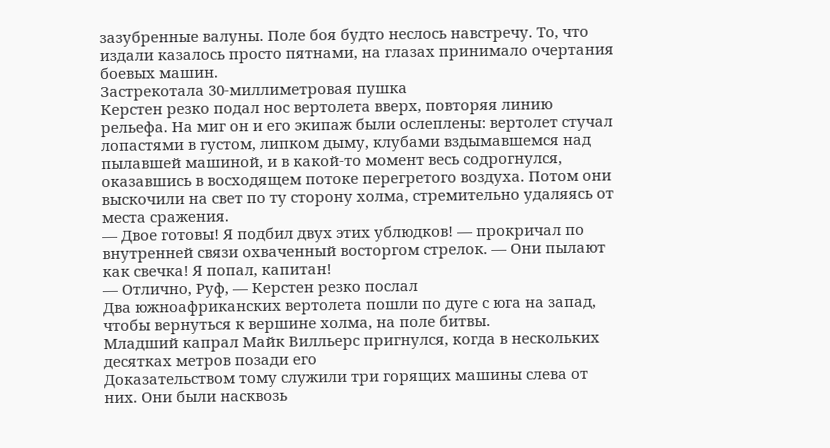зазубренные валуны. Поле боя будто неслось навстречу. То, что издали казалось просто пятнами, на глазах принимало очертания боевых машин.
Застрекотала 30-миллиметровая пушка
Керстен резко подал нос вертолета вверх, повторяя линию рельефа. На миг он и его экипаж были ослеплены: вертолет стучал лопастями в густом, липком дыму, клубами вздымавшемся над пылавшей машиной, и в какой-то момент весь содрогнулся, оказавшись в восходящем потоке перегретого воздуха. Потом они выскочили на свет по ту сторону холма, стремительно удаляясь от места сражения.
— Двое готовы! Я подбил двух этих ублюдков! — прокричал по внутренней связи охваченный восторгом стрелок. — Они пылают как свечка! Я попал, капитан!
— Отлично, Руф, — Керстен резко послал
Два южноафриканских вертолета пошли по дуге с юга на запад, чтобы вернуться к вершине холма, на поле битвы.
Младший капрал Майк Вилльерс пригнулся, когда в нескольких десятках метров позади его
Доказательством тому служили три горящих машины слева от них. Они были насквозь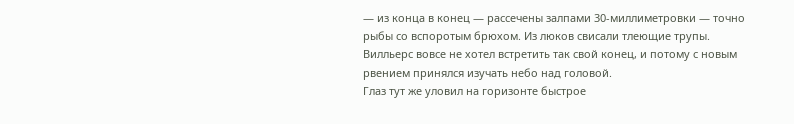— из конца в конец — рассечены залпами 30-миллиметровки — точно рыбы со вспоротым брюхом. Из люков свисали тлеющие трупы. Вилльерс вовсе не хотел встретить так свой конец, и потому с новым рвением принялся изучать небо над головой.
Глаз тут же уловил на горизонте быстрое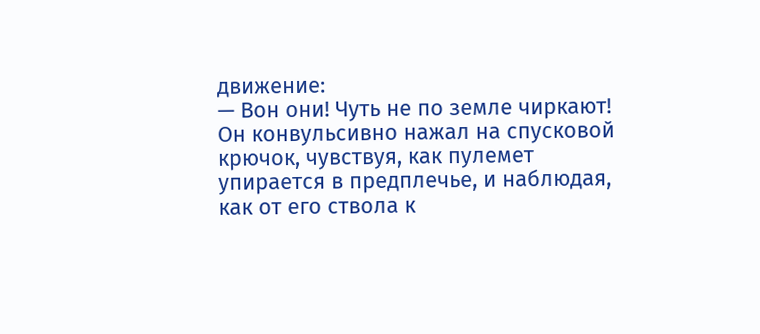движение:
— Вон они! Чуть не по земле чиркают!
Он конвульсивно нажал на спусковой крючок, чувствуя, как пулемет упирается в предплечье, и наблюдая, как от его ствола к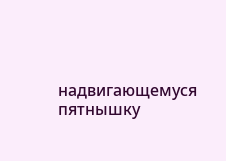надвигающемуся пятнышку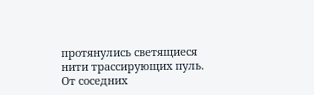протянулись светящиеся нити трассирующих пуль. От соседних